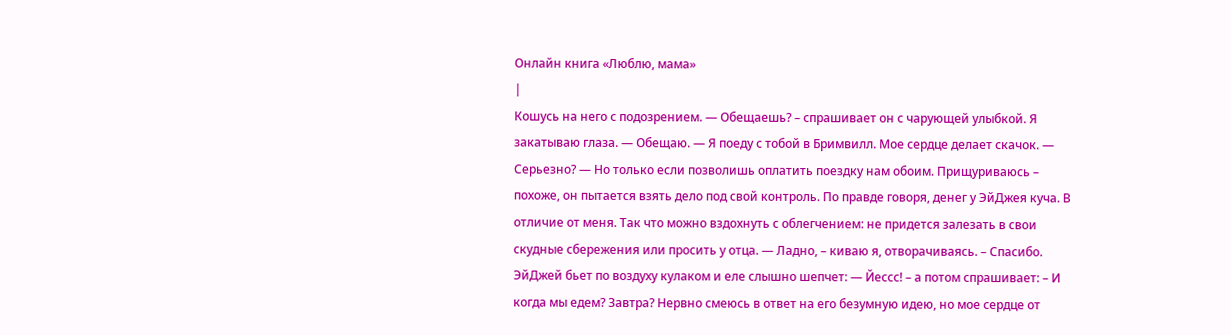Онлайн книга «Люблю, мама»
|
Кошусь на него с подозрением. — Обещаешь? – спрашивает он с чарующей улыбкой. Я закатываю глаза. — Обещаю. — Я поеду с тобой в Бримвилл. Мое сердце делает скачок. — Серьезно? — Но только если позволишь оплатить поездку нам обоим. Прищуриваюсь – похоже, он пытается взять дело под свой контроль. По правде говоря, денег у ЭйДжея куча. В отличие от меня. Так что можно вздохнуть с облегчением: не придется залезать в свои скудные сбережения или просить у отца. — Ладно, – киваю я, отворачиваясь. – Спасибо. ЭйДжей бьет по воздуху кулаком и еле слышно шепчет: — Йессс! – а потом спрашивает: – И когда мы едем? Завтра? Нервно смеюсь в ответ на его безумную идею, но мое сердце от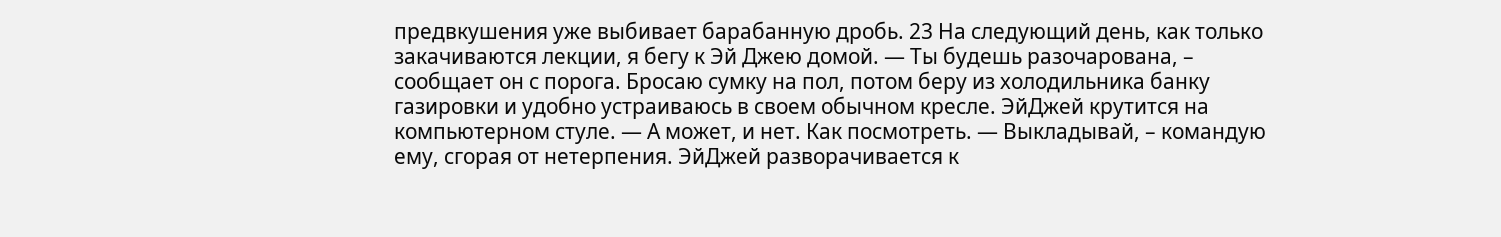предвкушения уже выбивает барабанную дробь. 23 На следующий день, как только закачиваются лекции, я бегу к Эй Джею домой. — Ты будешь разочарована, – сообщает он с порога. Бросаю сумку на пол, потом беру из холодильника банку газировки и удобно устраиваюсь в своем обычном кресле. ЭйДжей крутится на компьютерном стуле. — А может, и нет. Как посмотреть. — Выкладывай, – командую ему, сгорая от нетерпения. ЭйДжей разворачивается к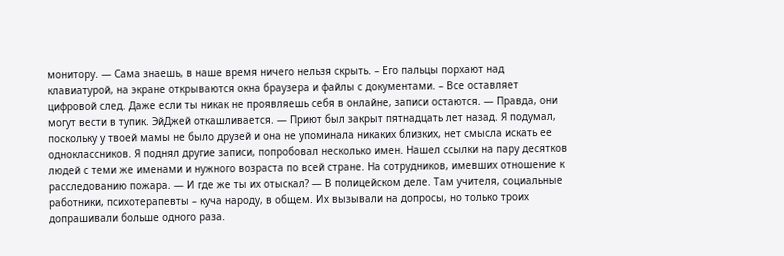монитору. — Сама знаешь, в наше время ничего нельзя скрыть. – Его пальцы порхают над клавиатурой, на экране открываются окна браузера и файлы с документами. – Все оставляет цифровой след. Даже если ты никак не проявляешь себя в онлайне, записи остаются. — Правда, они могут вести в тупик. ЭйДжей откашливается. — Приют был закрыт пятнадцать лет назад. Я подумал, поскольку у твоей мамы не было друзей и она не упоминала никаких близких, нет смысла искать ее одноклассников. Я поднял другие записи, попробовал несколько имен. Нашел ссылки на пару десятков людей с теми же именами и нужного возраста по всей стране. На сотрудников, имевших отношение к расследованию пожара. — И где же ты их отыскал? — В полицейском деле. Там учителя, социальные работники, психотерапевты – куча народу, в общем. Их вызывали на допросы, но только троих допрашивали больше одного раза.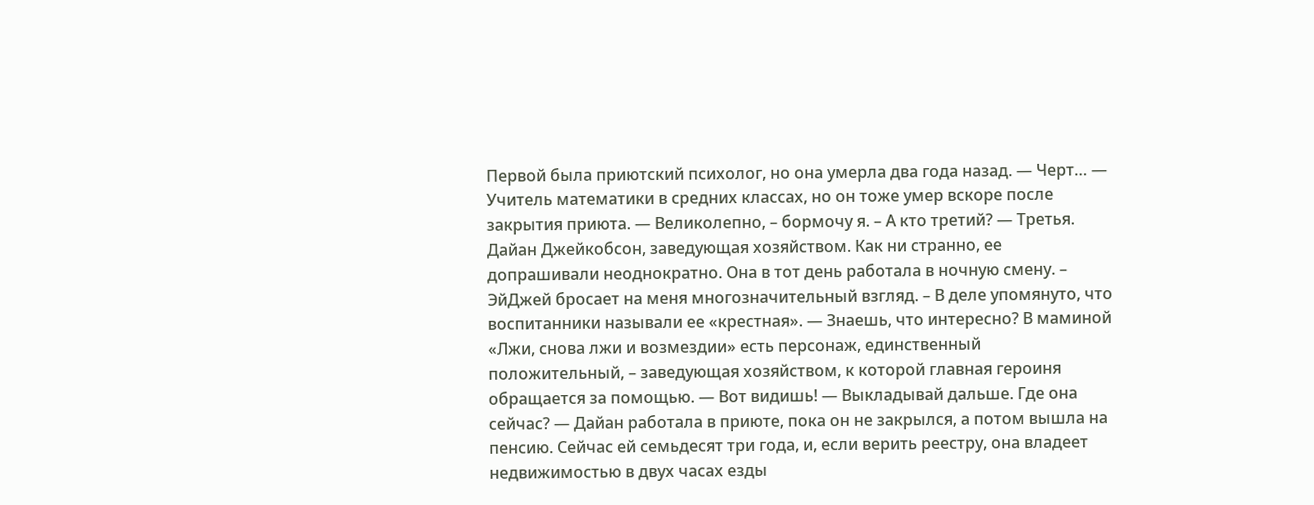Первой была приютский психолог, но она умерла два года назад. — Черт… — Учитель математики в средних классах, но он тоже умер вскоре после закрытия приюта. — Великолепно, – бормочу я. – А кто третий? — Третья. Дайан Джейкобсон, заведующая хозяйством. Как ни странно, ее допрашивали неоднократно. Она в тот день работала в ночную смену. – ЭйДжей бросает на меня многозначительный взгляд. – В деле упомянуто, что воспитанники называли ее «крестная». — Знаешь, что интересно? В маминой «Лжи, снова лжи и возмездии» есть персонаж, единственный положительный, – заведующая хозяйством, к которой главная героиня обращается за помощью. — Вот видишь! — Выкладывай дальше. Где она сейчас? — Дайан работала в приюте, пока он не закрылся, а потом вышла на пенсию. Сейчас ей семьдесят три года, и, если верить реестру, она владеет недвижимостью в двух часах езды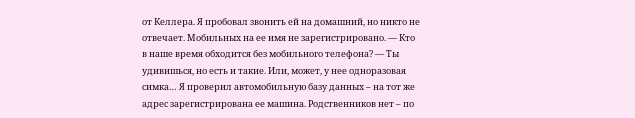от Келлера. Я пробовал звонить ей на домашний, но никто не отвечает. Мобильных на ее имя не зарегистрировано. — Кто в наше время обходится без мобильного телефона? — Ты удивишься, но есть и такие. Или, может, у нее одноразовая симка… Я проверил автомобильную базу данных – на тот же адрес зарегистрирована ее машина. Родственников нет – по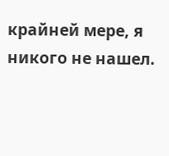крайней мере, я никого не нашел.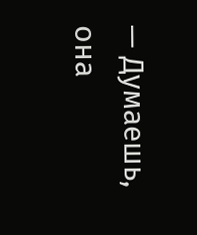— Думаешь, она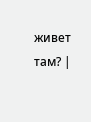живет там? |